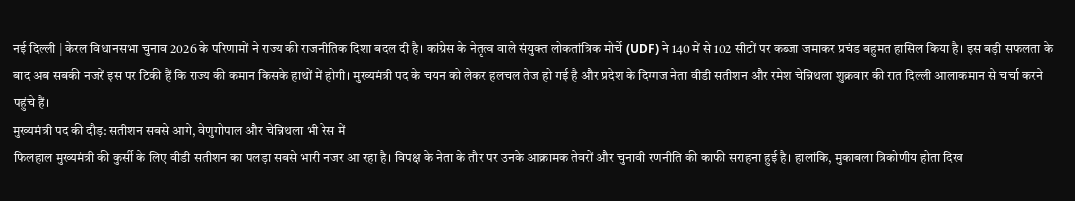नई दिल्ली | केरल विधानसभा चुनाव 2026 के परिणामों ने राज्य की राजनीतिक दिशा बदल दी है। कांग्रेस के नेतृत्व वाले संयुक्त लोकतांत्रिक मोर्चे (UDF) ने 140 में से 102 सीटों पर कब्जा जमाकर प्रचंड बहुमत हासिल किया है। इस बड़ी सफलता के बाद अब सबकी नजरें इस पर टिकी हैं कि राज्य की कमान किसके हाथों में होगी। मुख्यमंत्री पद के चयन को लेकर हलचल तेज हो गई है और प्रदेश के दिग्गज नेता वीडी सतीशन और रमेश चेन्निथला शुक्रवार की रात दिल्ली आलाकमान से चर्चा करने पहुंचे हैं।
मुख्यमंत्री पद की दौड़: सतीशन सबसे आगे, वेणुगोपाल और चेन्निथला भी रेस में
फिलहाल मुख्यमंत्री की कुर्सी के लिए वीडी सतीशन का पलड़ा सबसे भारी नजर आ रहा है। विपक्ष के नेता के तौर पर उनके आक्रामक तेवरों और चुनावी रणनीति की काफी सराहना हुई है। हालांकि, मुकाबला त्रिकोणीय होता दिख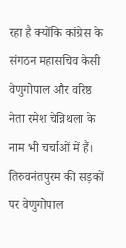रहा है क्योंकि कांग्रेस के संगठन महासचिव केसी वेणुगोपाल और वरिष्ठ नेता रमेश चेन्निथला के नाम भी चर्चाओं में हैं। तिरुवनंतपुरम की सड़कों पर वेणुगोपाल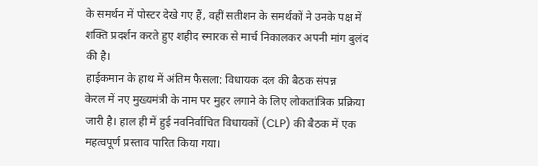के समर्थन में पोस्टर देखे गए हैं, वहीं सतीशन के समर्थकों ने उनके पक्ष में शक्ति प्रदर्शन करते हुए शहीद स्मारक से मार्च निकालकर अपनी मांग बुलंद की है।
हाईकमान के हाथ में अंतिम फैसला: विधायक दल की बैठक संपन्न
केरल में नए मुख्यमंत्री के नाम पर मुहर लगाने के लिए लोकतांत्रिक प्रक्रिया जारी है। हाल ही में हुई नवनिर्वाचित विधायकों (CLP) की बैठक में एक महत्वपूर्ण प्रस्ताव पारित किया गया।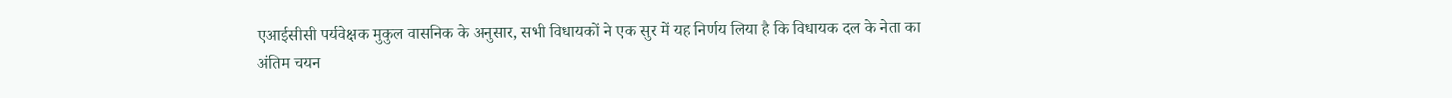एआईसीसी पर्यवेक्षक मुकुल वासनिक के अनुसार, सभी विधायकों ने एक सुर में यह निर्णय लिया है कि विधायक दल के नेता का अंतिम चयन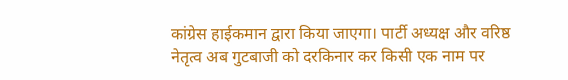कांग्रेस हाईकमान द्वारा किया जाएगा। पार्टी अध्यक्ष और वरिष्ठ नेतृत्व अब गुटबाजी को दरकिनार कर किसी एक नाम पर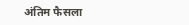अंतिम फैसला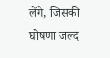लेंगे, जिसकी घोषणा जल्द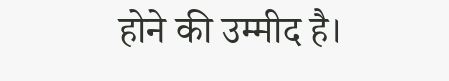होने की उम्मीद है।